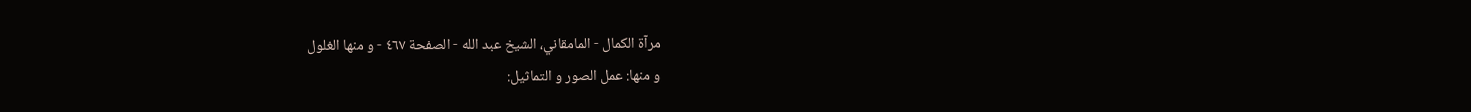مرآة الكمال - المامقاني، الشيخ عبد الله - الصفحة ٤٦٧ - و منها الغلول
و منها: عمل الصور و التماثيل: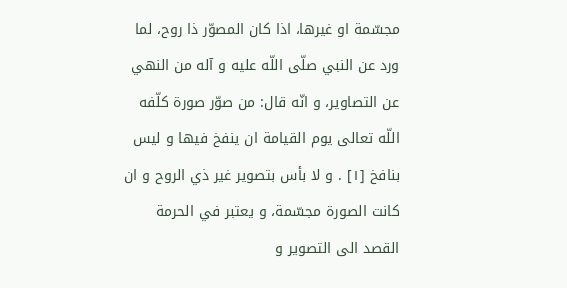مجسّمة او غيرها، اذا كان المصوّر ذا روح، لما ورد عن النبي صلّى اللّه عليه و آله من النهي عن التصاوير، و انّه قال: من صوّر صورة كلّفه اللّه تعالى يوم القيامة ان ينفخ فيها و ليس بنافخ [١] . و لا بأس بتصوير غير ذي الروح و ان كانت الصورة مجسّمة، و يعتبر في الحرمة القصد الى التصوير و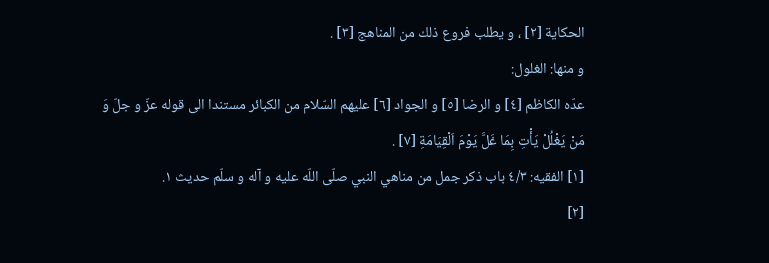الحكاية [٢] ، و يطلب فروع ذلك من المناهج [٣] .
و منها: الغلول:
عدّه الكاظم [٤] و الرضا [٥] و الجواد [٦] عليهم السّلام من الكبائر مستندا الى قوله عزّ و جلّ وَ مَنْ يَغْلُلْ يَأْتِ بِمَا غَلَّ يَوْمَ اَلْقِيَامَةِ [٧] .
[١] الفقيه: ٤/٣ باب ذكر جمل من مناهي النبي صلّى اللّه عليه و آله و سلّم حديث ١.
[٢]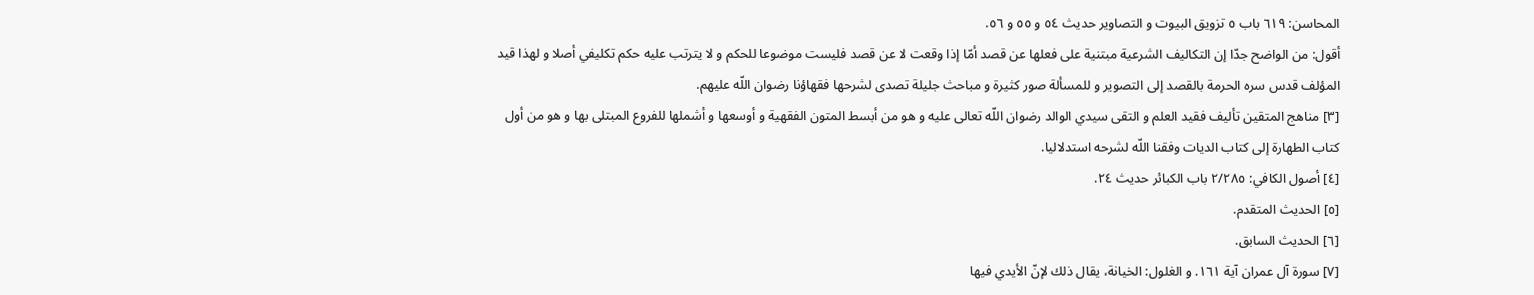المحاسن: ٦١٩ باب ٥ تزويق البيوت و التصاوير حديث ٥٤ و ٥٥ و ٥٦.
أقول: من الواضح جدّا إن التكاليف الشرعية مبتنية على فعلها عن قصد أمّا إذا وقعت لا عن قصد فليست موضوعا للحكم و لا يترتب عليه حكم تكليفي أصلا و لهذا قيد المؤلف قدس سره الحرمة بالقصد إلى التصوير و للمسألة صور كثيرة و مباحث جليلة تصدى لشرحها فقهاؤنا رضوان اللّه عليهم.
[٣] مناهج المتقين تأليف فقيد العلم و التقى سيدي الوالد رضوان اللّه تعالى عليه و هو من أبسط المتون الفقهية و أوسعها و أشملها للفروع المبتلى بها و هو من أول كتاب الطهارة إلى كتاب الديات وفقنا اللّه لشرحه استدلاليا.
[٤] أصول الكافي: ٢/٢٨٥ باب الكبائر حديث ٢٤.
[٥] الحديث المتقدم.
[٦] الحديث السابق.
[٧] سورة آل عمران آية ١٦١. و الغلول: الخيانة، يقال ذلك لإنّ الأيدي فيها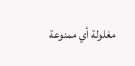مغلولة أي ممنوعة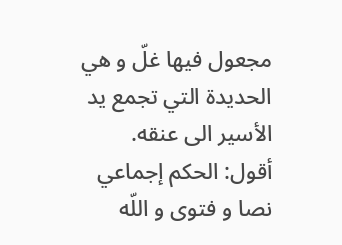مجعول فيها غلّ و هي الحديدة التي تجمع يد الأسير الى عنقه.
أقول: الحكم إجماعي نصا و فتوى و اللّه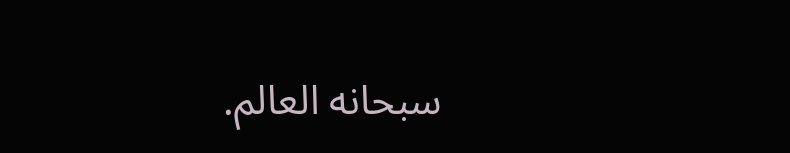سبحانه العالم.